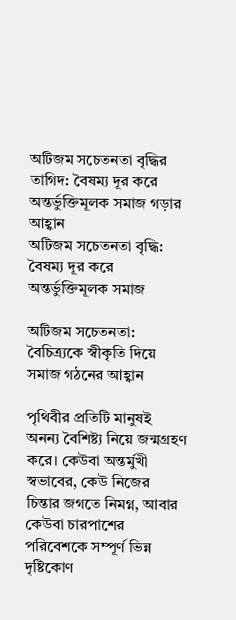অটিজম সচেতনতা বৃদ্ধির তাগিদ: বৈষম্য দূর করে অন্তর্ভুক্তিমূলক সমাজ গড়ার আহ্বান
অটিজম সচেতনতা বৃদ্ধি: বৈষম্য দূর করে অন্তর্ভুক্তিমূলক সমাজ

অটিজম সচেতনতা: বৈচিত্র্যকে স্বীকৃতি দিয়ে সমাজ গঠনের আহ্বান

পৃথিবীর প্রতিটি মানুষই অনন্য বৈশিষ্ট্য নিয়ে জন্মগ্রহণ করে। কেউবা অন্তর্মুখী স্বভাবের, কেউ নিজের চিন্তার জগতে নিমগ্ন, আবার কেউবা চারপাশের পরিবেশকে সম্পূর্ণ ভিন্ন দৃষ্টিকোণ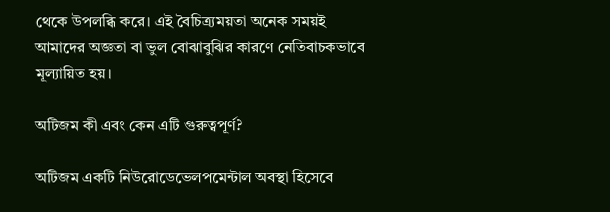থেকে উপলব্ধি করে। এই বৈচিত্র্যময়তা অনেক সময়ই আমাদের অজ্ঞতা বা ভুল বোঝাবুঝির কারণে নেতিবাচকভাবে মূল্যায়িত হয়।

অটিজম কী এবং কেন এটি গুরুত্বপূর্ণ?

অটিজম একটি নিউরোডেভেলপমেন্টাল অবস্থা হিসেবে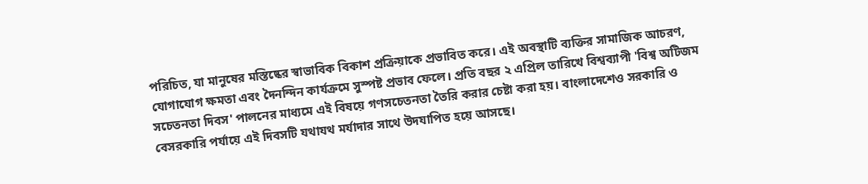পরিচিত, যা মানুষের মস্তিষ্কের স্বাভাবিক বিকাশ প্রক্রিয়াকে প্রভাবিত করে। এই অবস্থাটি ব্যক্তির সামাজিক আচরণ, যোগাযোগ ক্ষমতা এবং দৈনন্দিন কার্যক্রমে সুস্পষ্ট প্রভাব ফেলে। প্রতি বছর ২ এপ্রিল তারিখে বিশ্বব্যাপী 'বিশ্ব অটিজম সচেতনতা দিবস' পালনের মাধ্যমে এই বিষয়ে গণসচেতনতা তৈরি করার চেষ্টা করা হয়। বাংলাদেশেও সরকারি ও বেসরকারি পর্যায়ে এই দিবসটি যথাযথ মর্যাদার সাথে উদযাপিত হয়ে আসছে।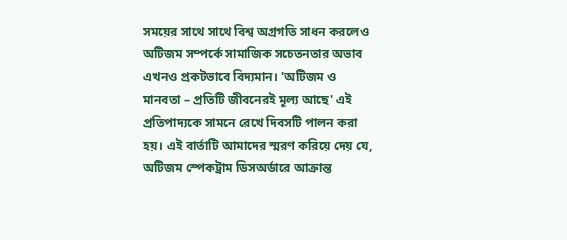সময়ের সাথে সাথে বিশ্ব অগ্রগতি সাধন করলেও অটিজম সম্পর্কে সামাজিক সচেতনতার অভাব এখনও প্রকটভাবে বিদ্যমান। 'অটিজম ও মানবতা – প্রতিটি জীবনেরই মূল্য আছে' এই প্রতিপাদ্যকে সামনে রেখে দিবসটি পালন করা হয়। এই বার্তাটি আমাদের স্মরণ করিয়ে দেয় যে, অটিজম স্পেকট্রাম ডিসঅর্ডারে আক্রান্ত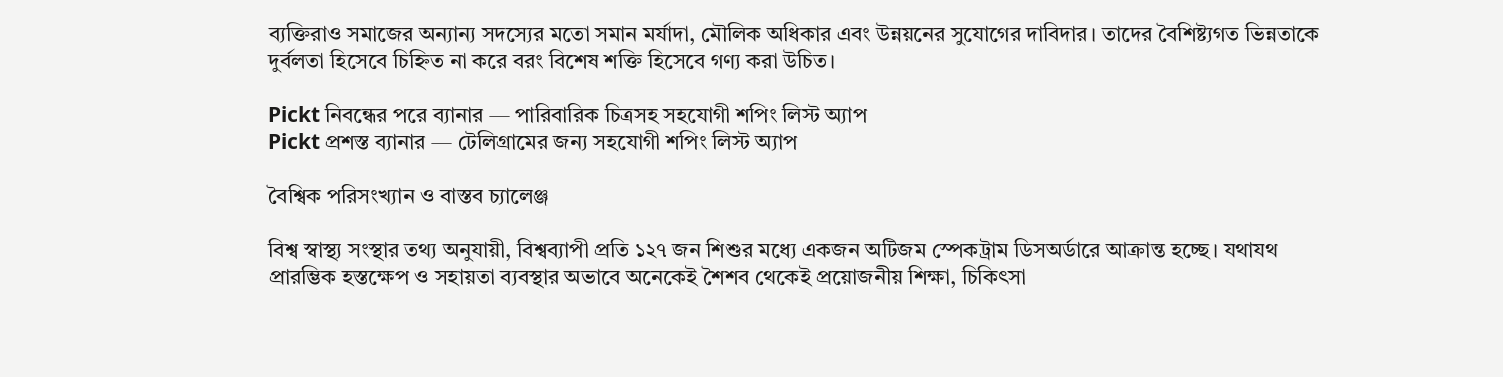ব্যক্তিরাও সমাজের অন্যান্য সদস্যের মতো সমান মর্যাদা, মৌলিক অধিকার এবং উন্নয়নের সুযোগের দাবিদার। তাদের বৈশিষ্ট্যগত ভিন্নতাকে দুর্বলতা হিসেবে চিহ্নিত না করে বরং বিশেষ শক্তি হিসেবে গণ্য করা উচিত।

Pickt নিবন্ধের পরে ব্যানার — পারিবারিক চিত্রসহ সহযোগী শপিং লিস্ট অ্যাপ
Pickt প্রশস্ত ব্যানার — টেলিগ্রামের জন্য সহযোগী শপিং লিস্ট অ্যাপ

বৈশ্বিক পরিসংখ্যান ও বাস্তব চ্যালেঞ্জ

বিশ্ব স্বাস্থ্য সংস্থার তথ্য অনুযায়ী, বিশ্বব্যাপী প্রতি ১২৭ জন শিশুর মধ্যে একজন অটিজম স্পেকট্রাম ডিসঅর্ডারে আক্রান্ত হচ্ছে। যথাযথ প্রারম্ভিক হস্তক্ষেপ ও সহায়তা ব্যবস্থার অভাবে অনেকেই শৈশব থেকেই প্রয়োজনীয় শিক্ষা, চিকিৎসা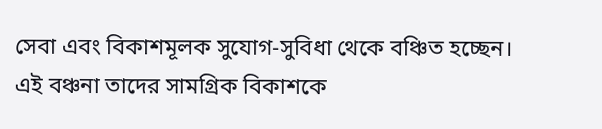সেবা এবং বিকাশমূলক সুযোগ-সুবিধা থেকে বঞ্চিত হচ্ছেন। এই বঞ্চনা তাদের সামগ্রিক বিকাশকে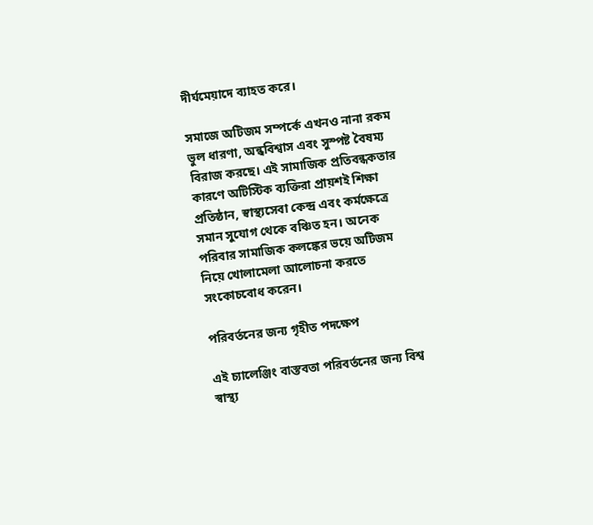দীর্ঘমেয়াদে ব্যাহত করে।

সমাজে অটিজম সম্পর্কে এখনও নানা রকম ভুল ধারণা, অন্ধবিশ্বাস এবং সুস্পষ্ট বৈষম্য বিরাজ করছে। এই সামাজিক প্রতিবন্ধকতার কারণে অটিস্টিক ব্যক্তিরা প্রায়শই শিক্ষা প্রতিষ্ঠান, স্বাস্থ্যসেবা কেন্দ্র এবং কর্মক্ষেত্রে সমান সুযোগ থেকে বঞ্চিত হন। অনেক পরিবার সামাজিক কলঙ্কের ভয়ে অটিজম নিয়ে খোলামেলা আলোচনা করতে সংকোচবোধ করেন।

পরিবর্তনের জন্য গৃহীত পদক্ষেপ

এই চ্যালেঞ্জিং বাস্তবতা পরিবর্তনের জন্য বিশ্ব স্বাস্থ্য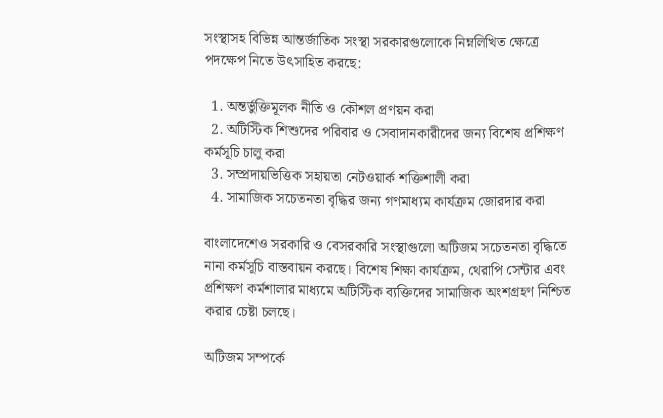সংস্থাসহ বিভিন্ন আন্তর্জাতিক সংস্থা সরকারগুলোকে নিম্নলিখিত ক্ষেত্রে পদক্ষেপ নিতে উৎসাহিত করছে:

  1. অন্তর্ভুক্তিমূলক নীতি ও কৌশল প্রণয়ন করা
  2. অটিস্টিক শিশুদের পরিবার ও সেবাদানকারীদের জন্য বিশেষ প্রশিক্ষণ কর্মসূচি চালু করা
  3. সম্প্রদায়ভিত্তিক সহায়তা নেটওয়ার্ক শক্তিশালী করা
  4. সামাজিক সচেতনতা বৃদ্ধির জন্য গণমাধ্যম কার্যক্রম জোরদার করা

বাংলাদেশেও সরকারি ও বেসরকারি সংস্থাগুলো অটিজম সচেতনতা বৃদ্ধিতে নানা কর্মসূচি বাস্তবায়ন করছে। বিশেষ শিক্ষা কার্যক্রম, থেরাপি সেন্টার এবং প্রশিক্ষণ কর্মশালার মাধ্যমে অটিস্টিক ব্যক্তিদের সামাজিক অংশগ্রহণ নিশ্চিত করার চেষ্টা চলছে।

অটিজম সম্পর্কে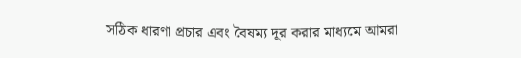সঠিক ধারণা প্রচার এবং বৈষম্য দূর করার মাধ্যমে আমরা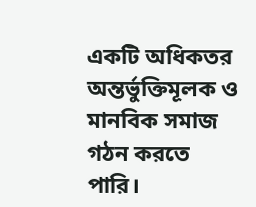একটি অধিকতর অন্তর্ভুক্তিমূলক ও মানবিক সমাজ গঠন করতে পারি।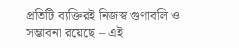প্রতিটি ব্যক্তিরই নিজস্ব গুণাবলি ও সম্ভাবনা রয়েছে – এই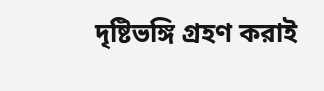দৃষ্টিভঙ্গি গ্রহণ করাই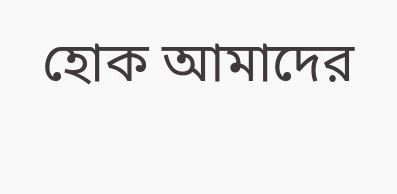হোক আমাদের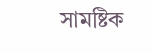সামষ্টিক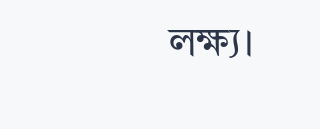লক্ষ্য।